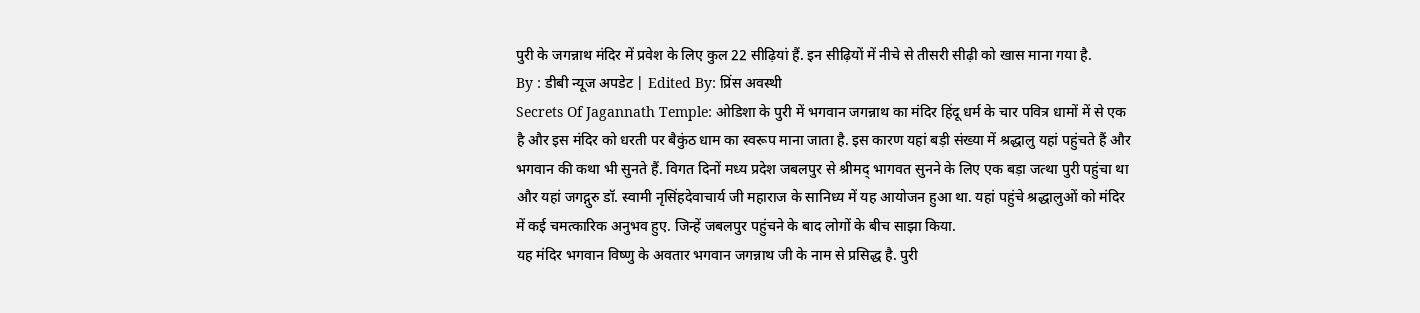पुरी के जगन्नाथ मंदिर में प्रवेश के लिए कुल 22 सीढ़ियां हैं. इन सीढ़ियों में नीचे से तीसरी सीढ़ी को खास माना गया है.
By : डीबी न्यूज अपडेट | Edited By: प्रिंस अवस्थी
Secrets Of Jagannath Temple: ओडिशा के पुरी में भगवान जगन्नाथ का मंदिर हिंदू धर्म के चार पवित्र धामों में से एक है और इस मंदिर को धरती पर बैकुंठ धाम का स्वरूप माना जाता है. इस कारण यहां बड़ी संख्या में श्रद्धालु यहां पहुंचते हैं और भगवान की कथा भी सुनते हैं. विगत दिनों मध्य प्रदेश जबलपुर से श्रीमद् भागवत सुनने के लिए एक बड़ा जत्था पुरी पहुंचा था और यहां जगद्गुरु डॉ. स्वामी नृसिंहदेवाचार्य जी महाराज के सानिध्य में यह आयोजन हुआ था. यहां पहुंचे श्रद्धालुओं को मंदिर में कई चमत्कारिक अनुभव हुए. जिन्हें जबलपुर पहुंचने के बाद लोगों के बीच साझा किया.
यह मंदिर भगवान विष्णु के अवतार भगवान जगन्नाथ जी के नाम से प्रसिद्ध है. पुरी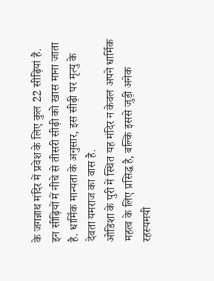के जगन्नाथ मंदिर में प्रवेश के लिए कुल 22 सीढ़ियां हैं. इन सीढ़ियों में नीचे से तीसरी सीढ़ी को खास माना जाता है. धार्मिक मान्यता के अनुसार, इस सीढ़ी पर मृत्यु के देवता यमराज का वास है.
ओडिशा के पुरी में स्थित यह मंदिर न केवल अपने धार्मिक महत्व के लिए प्रसिद्ध है, बल्कि इससे जुड़ी अनेक रहस्यमयी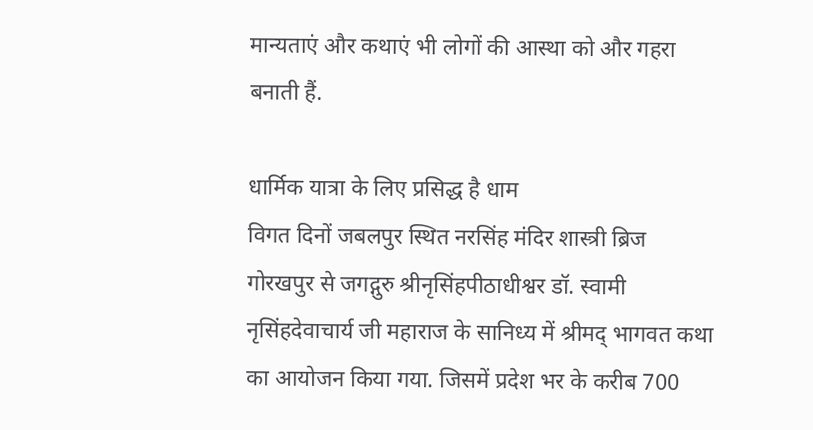मान्यताएं और कथाएं भी लोगों की आस्था को और गहरा बनाती हैं.

धार्मिक यात्रा के लिए प्रसिद्ध है धाम
विगत दिनों जबलपुर स्थित नरसिंह मंदिर शास्त्री ब्रिज गोरखपुर से जगद्गुरु श्रीनृसिंहपीठाधीश्वर डॉ. स्वामी नृसिंहदेवाचार्य जी महाराज के सानिध्य में श्रीमद् भागवत कथा का आयोजन किया गया. जिसमें प्रदेश भर के करीब 700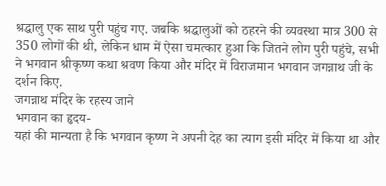श्रद्धालु एक साथ पुरी पहुंच गए. जबकि श्रद्धालुओं को ठहरने की व्यवस्था मात्र 300 से 350 लोगों की थी, लेकिन धाम में ऐसा चमत्कार हुआ कि जितने लोग पुरी पहुंचे, सभी ने भगवान श्रीकृष्ण कथा श्रवण किया और मंदिर में विराजमान भगवान जगन्नाथ जी के दर्शन किए.
जगन्नाथ मंदिर के रहस्य जाने
भगवान का हृदय-
यहां की मान्यता है कि भगवान कृष्ण ने अपनी देह का त्याग इसी मंदिर में किया था और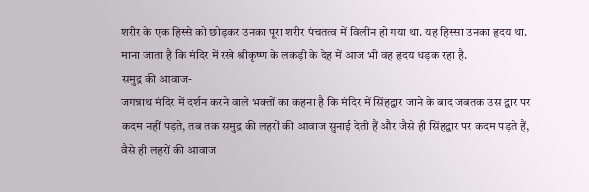शरीर के एक हिस्से को छोड़कर उनका पूरा शरीर पंचतत्व में विलीन हो गया था. यह हिस्सा उनका हृदय था. माना जाता है कि मंदिर में रखे श्रीकृष्ण के लकड़ी के देह में आज भी वह हृदय धड़क रहा है.
समुद्र की आवाज-
जगन्नाथ मंदिर में दर्शन करने वाले भक्तों का कहना है कि मंदिर में सिंहद्वार जाने के बाद जबतक उस द्वार पर कदम नहीं पड़ते, तब तक समुद्र की लहरों की आवाज सुनाई देती हैं और जैसे ही सिंहद्वार पर कदम पड़ते हैं, वैसे ही लहरों की आवाज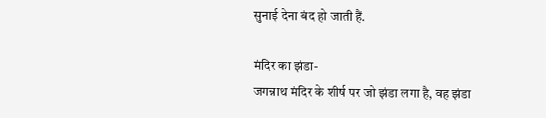सुनाई देना बंद हो जाती हैं.

मंदिर का झंडा-
जगन्नाथ मंदिर के शीर्ष पर जो झंडा लगा है, वह झंडा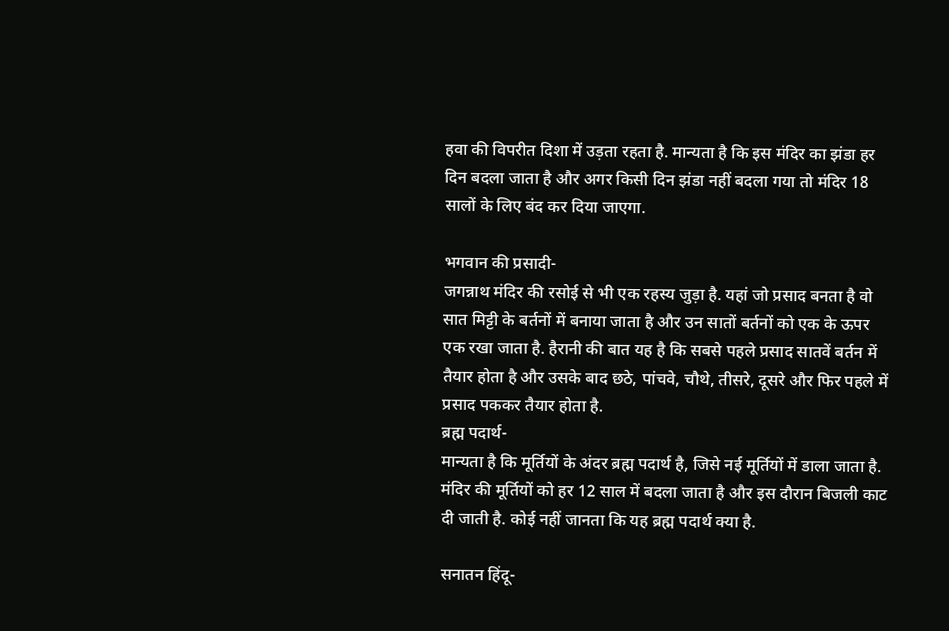हवा की विपरीत दिशा में उड़ता रहता है. मान्यता है कि इस मंदिर का झंडा हर दिन बदला जाता है और अगर किसी दिन झंडा नहीं बदला गया तो मंदिर 18 सालों के लिए बंद कर दिया जाएगा.

भगवान की प्रसादी-
जगन्नाथ मंदिर की रसोई से भी एक रहस्य जुड़ा है. यहां जो प्रसाद बनता है वो सात मिट्टी के बर्तनों में बनाया जाता है और उन सातों बर्तनों को एक के ऊपर एक रखा जाता है. हैरानी की बात यह है कि सबसे पहले प्रसाद सातवें बर्तन में तैयार होता है और उसके बाद छठे, पांचवे, चौथे, तीसरे, दूसरे और फिर पहले में प्रसाद पककर तैयार होता है.
ब्रह्म पदार्थ-
मान्यता है कि मूर्तियों के अंदर ब्रह्म पदार्थ है, जिसे नई मूर्तियों में डाला जाता है. मंदिर की मूर्तियों को हर 12 साल में बदला जाता है और इस दौरान बिजली काट दी जाती है. कोई नहीं जानता कि यह ब्रह्म पदार्थ क्या है.

सनातन हिंदू-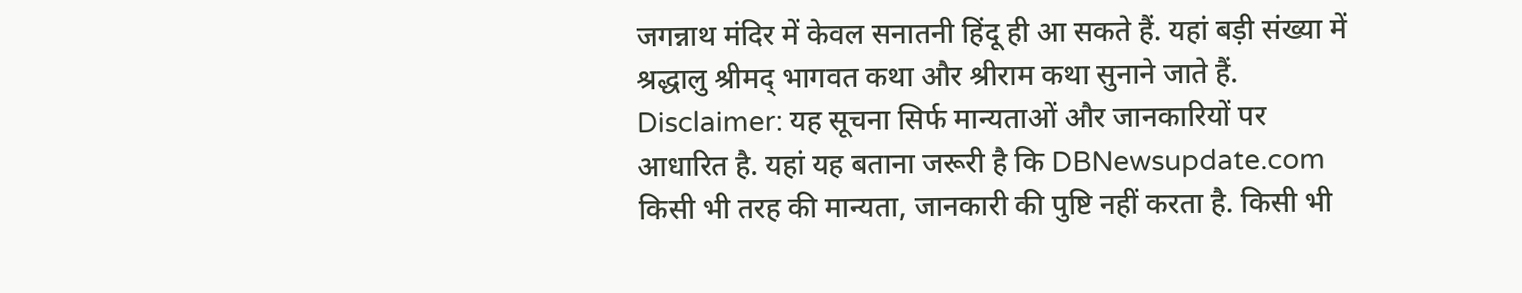जगन्नाथ मंदिर में केवल सनातनी हिंदू ही आ सकते हैं. यहां बड़ी संख्या में श्रद्धालु श्रीमद् भागवत कथा और श्रीराम कथा सुनाने जाते हैं.
Disclaimer: यह सूचना सिर्फ मान्यताओं और जानकारियों पर आधारित है. यहां यह बताना जरूरी है कि DBNewsupdate.com किसी भी तरह की मान्यता, जानकारी की पुष्टि नहीं करता है. किसी भी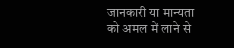जानकारी या मान्यता को अमल में लाने से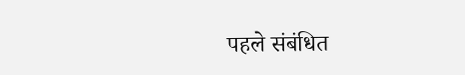पहले संबंधित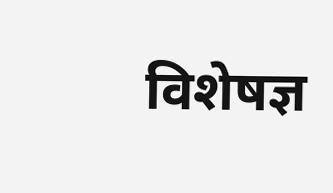विशेषज्ञ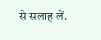से सलाह लें.